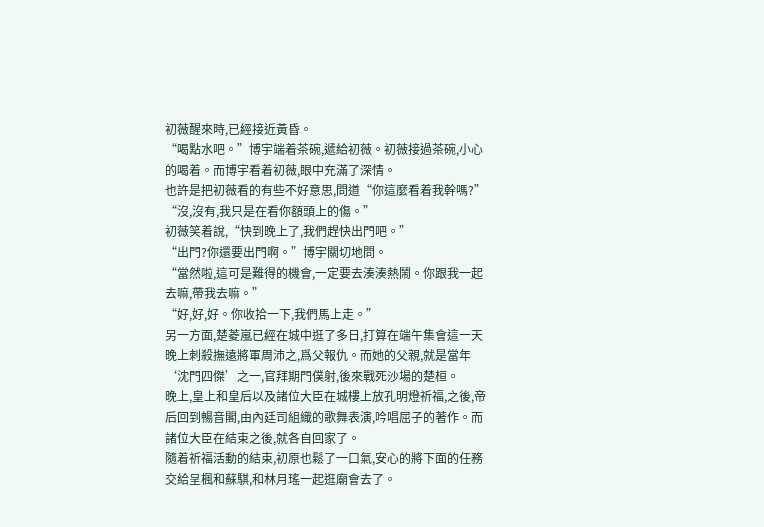初薇醒來時,已經接近黃昏。
“喝點水吧。”博宇端着茶碗,遞給初薇。初薇接過茶碗,小心的喝着。而博宇看着初薇,眼中充滿了深情。
也許是把初薇看的有些不好意思,問道“你這麼看着我幹嗎?”
“沒,沒有,我只是在看你額頭上的傷。”
初薇笑着說,“快到晚上了,我們趕快出門吧。”
“出門?你還要出門啊。”博宇關切地問。
“當然啦,這可是難得的機會,一定要去湊湊熱鬧。你跟我一起去嘛,帶我去嘛。”
“好,好,好。你收拾一下,我們馬上走。”
另一方面,楚菱嵐已經在城中逛了多日,打算在端午集會這一天晚上刺殺撫遠將軍周沛之,爲父報仇。而她的父親,就是當年‘沈門四傑’之一,官拜期門僕射,後來戰死沙場的楚桓。
晚上,皇上和皇后以及諸位大臣在城樓上放孔明燈祈福,之後,帝后回到暢音閣,由內廷司組織的歌舞表演,吟唱屈子的著作。而諸位大臣在結束之後,就各自回家了。
隨着祈福活動的結束,初原也鬆了一口氣,安心的將下面的任務交給呈楓和蘇騏,和林月瑤一起逛廟會去了。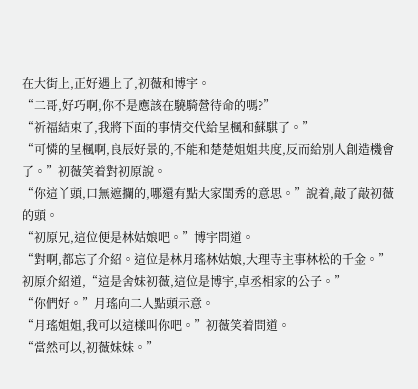在大街上,正好遇上了,初薇和博宇。
“二哥,好巧啊,你不是應該在驍騎營待命的嗎?”
“祈福結束了,我將下面的事情交代給呈楓和蘇騏了。”
“可憐的呈楓啊,良辰好景的,不能和楚楚姐姐共度,反而給別人創造機會了。”初薇笑着對初原說。
“你這丫頭,口無遮攔的,哪還有點大家閨秀的意思。”說着,敲了敲初薇的頭。
“初原兄,這位便是林姑娘吧。”博宇問道。
“對啊,都忘了介紹。這位是林月瑤林姑娘,大理寺主事林松的千金。”初原介紹道,“這是舍妹初薇,這位是博宇,卓丞相家的公子。”
“你們好。”月瑤向二人點頭示意。
“月瑤姐姐,我可以這樣叫你吧。”初薇笑着問道。
“當然可以,初薇妹妹。”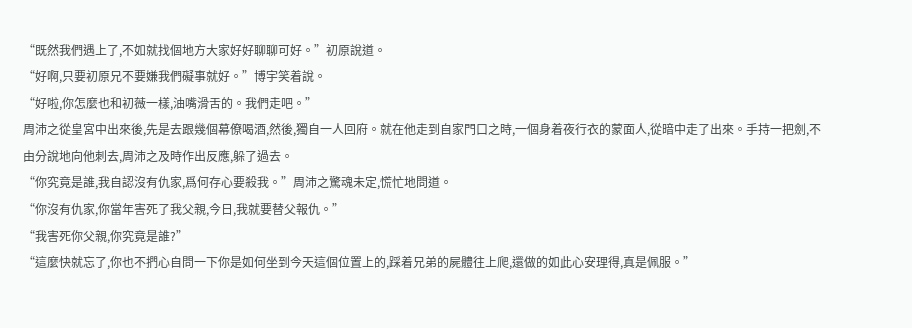“既然我們遇上了,不如就找個地方大家好好聊聊可好。”初原說道。
“好啊,只要初原兄不要嫌我們礙事就好。”博宇笑着說。
“好啦,你怎麼也和初薇一樣,油嘴滑舌的。我們走吧。”
周沛之從皇宮中出來後,先是去跟幾個幕僚喝酒,然後,獨自一人回府。就在他走到自家門口之時,一個身着夜行衣的蒙面人,從暗中走了出來。手持一把劍,不由分說地向他刺去,周沛之及時作出反應,躲了過去。
“你究竟是誰,我自認沒有仇家,爲何存心要殺我。”周沛之驚魂未定,慌忙地問道。
“你沒有仇家,你當年害死了我父親,今日,我就要替父報仇。”
“我害死你父親,你究竟是誰?”
“這麼快就忘了,你也不捫心自問一下你是如何坐到今天這個位置上的,踩着兄弟的屍體往上爬,還做的如此心安理得,真是佩服。”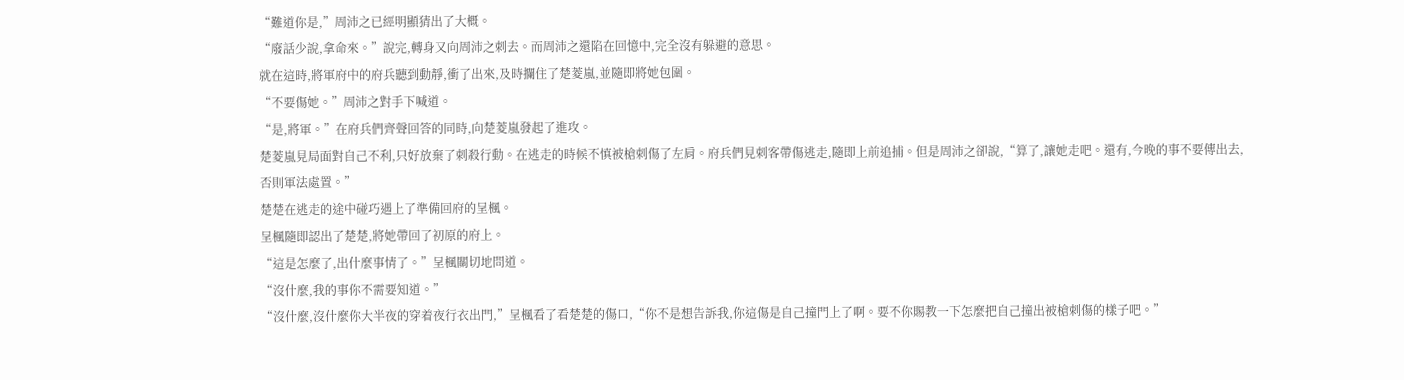“難道你是,”周沛之已經明顯猜出了大概。
“廢話少說,拿命來。”說完,轉身又向周沛之刺去。而周沛之還陷在回憶中,完全沒有躲避的意思。
就在這時,將軍府中的府兵聽到動靜,衝了出來,及時攔住了楚菱嵐,並隨即將她包圍。
“不要傷她。”周沛之對手下喊道。
“是,將軍。”在府兵們齊聲回答的同時,向楚菱嵐發起了進攻。
楚菱嵐見局面對自己不利,只好放棄了刺殺行動。在逃走的時候不慎被槍刺傷了左肩。府兵們見刺客帶傷逃走,隨即上前追捕。但是周沛之卻說,“算了,讓她走吧。還有,今晚的事不要傳出去,否則軍法處置。”
楚楚在逃走的途中碰巧遇上了準備回府的呈楓。
呈楓隨即認出了楚楚,將她帶回了初原的府上。
“這是怎麼了,出什麼事情了。”呈楓關切地問道。
“沒什麼,我的事你不需要知道。”
“沒什麼,沒什麼你大半夜的穿着夜行衣出門,”呈楓看了看楚楚的傷口,“你不是想告訴我,你這傷是自己撞門上了啊。要不你賜教一下怎麼把自己撞出被槍刺傷的樣子吧。”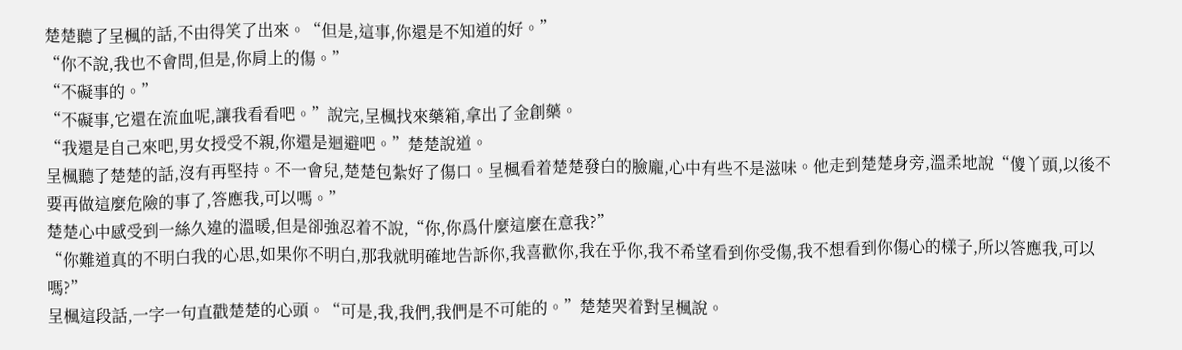楚楚聽了呈楓的話,不由得笑了出來。“但是,這事,你還是不知道的好。”
“你不說,我也不會問,但是,你肩上的傷。”
“不礙事的。”
“不礙事,它還在流血呢,讓我看看吧。”說完,呈楓找來藥箱,拿出了金創藥。
“我還是自己來吧,男女授受不親,你還是迴避吧。”楚楚說道。
呈楓聽了楚楚的話,沒有再堅持。不一會兒,楚楚包紮好了傷口。呈楓看着楚楚發白的臉龐,心中有些不是滋味。他走到楚楚身旁,溫柔地說“傻丫頭,以後不要再做這麼危險的事了,答應我,可以嗎。”
楚楚心中感受到一絲久違的溫暖,但是卻強忍着不說,“你,你爲什麼這麼在意我?”
“你難道真的不明白我的心思,如果你不明白,那我就明確地告訴你,我喜歡你,我在乎你,我不希望看到你受傷,我不想看到你傷心的樣子,所以答應我,可以嗎?”
呈楓這段話,一字一句直戳楚楚的心頭。“可是,我,我們,我們是不可能的。”楚楚哭着對呈楓說。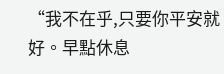“我不在乎,只要你平安就好。早點休息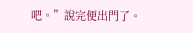吧。”說完便出門了。